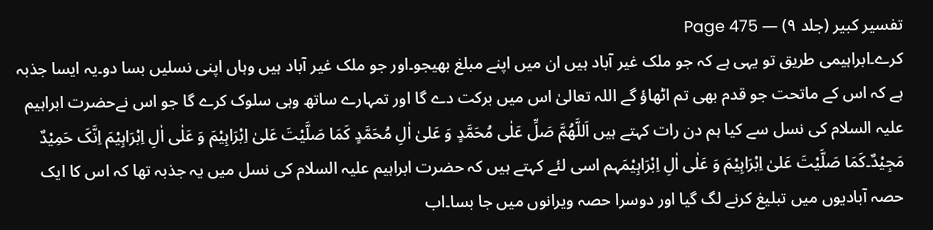تفسیر کبیر (جلد ۹) — Page 475
کرے۔ابراہیمی طریق تو یہی ہے کہ جو ملک غیر آباد ہیں ان میں اپنے مبلغ بھیجو۔اور جو ملک غیر آباد ہیں وہاں اپنی نسلیں بسا دو۔یہ ایسا جذبہ ہے کہ اس کے ماتحت جو قدم بھی تم اٹھاؤ گے اللہ تعالیٰ اس میں برکت دے گا اور تمہارے ساتھ وہی سلوک کرے گا جو اس نےحضرت ابراہیم علیہ السلام کی نسل سے کیا ہم دن رات کہتے ہیں اَللَّھُمَّ صَلِّ عَلٰی مُحَمَّدٍ وَ عَلیٰ اٰلِ مُحَمَّدٍ کَمَا صَلَّیْتَ عَلیٰ اِبْرَاہِیْمَ وَ عَلٰی اٰلِ اِبْرَاہِیْمَ اِنَّکَ حَمِیْدٌ مَجِیْدٌ۔کَمَا صَلَّیْتَ عَلیٰ اِبْرَاہِیْمَ وَ عَلٰی اٰلِ اِبْرَاہِیْمَہم اسی لئے کہتے ہیں کہ حضرت ابراہیم علیہ السلام کی نسل میں یہ جذبہ تھا کہ اس کا ایک حصہ آبادیوں میں تبلیغ کرنے لگ گیا اور دوسرا حصہ ویرانوں میں جا بسا۔اب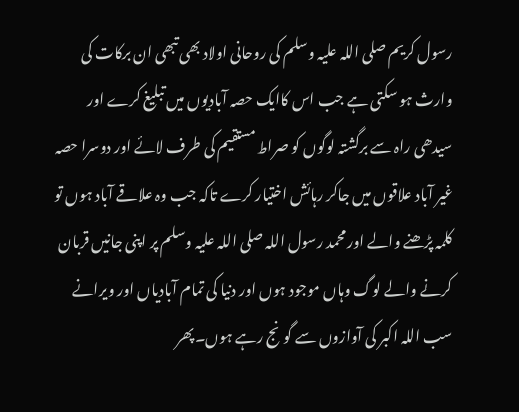رسول کریم صلی اللہ علیہ وسلم کی روحانی اولاد بھی تبھی ان برکات کی وارث ہو سکتی ہے جب اس کاایک حصہ آبادیوں میں تبلیغ کرے اور سیدھی راہ سے برگشتہ لوگوں کو صراط مستقیم کی طرف لائے اور دوسرا حصہ غیر آباد علاقوں میں جاکر رہائش اختیار کرے تاکہ جب وہ علاقے آباد ہوں تو کلمہ پڑھنے والے اور محمد رسول اللہ صلی اللہ علیہ وسلم پر اپنی جانیں قربان کرنے والے لوگ وہاں موجود ہوں اور دنیا کی تمام آبادیاں اور ویرانے سب اللہ اکبر کی آوازوں سے گونج رہے ہوں۔پھر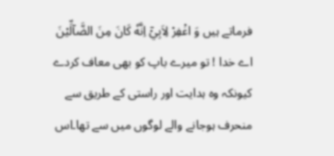فرماتے ہیں وَ اغْفِرْ لِاَبِيْۤ اِنَّهٗ كَانَ مِنَ الضَّآلِّيْنَ اے خدا ! تو میرے باپ کو بھی معاف کردے کیونکہ وہ ہدایت اور راستی کے طریق سے منحرف ہوجانے والے لوگوں میں سے تھا۔اس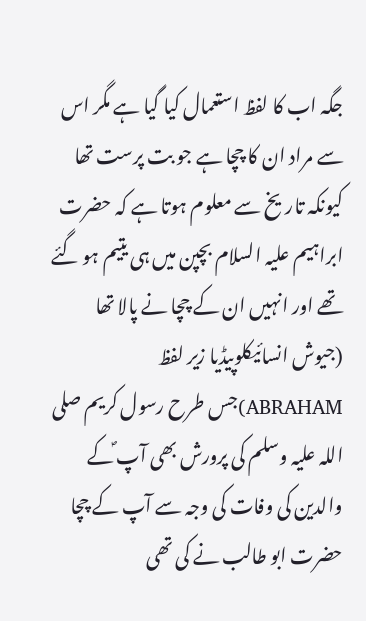جگہ اب کا لفظ استعمال کیا گیا ہے مگر اس سے مراد ان کا چچا ہے جو بت پرست تھا کیونکہ تاریخ سے معلوم ہوتا ہے کہ حضرت ابراہیم علیہ السلام بچپن میں ہی یتیم ہو گئے تھے اور انہیں ان کے چچا نے پالا تھا (جیوش انسائیکلوپیڈیا زیر لفظ ABRAHAM)جس طرح رسول کریم صلی اللہ علیہ وسلم کی پرورش بھی آپ ؐکے والدین کی وفات کی وجہ سے آپ کے چچا حضرت ابو طالب نے کی تھی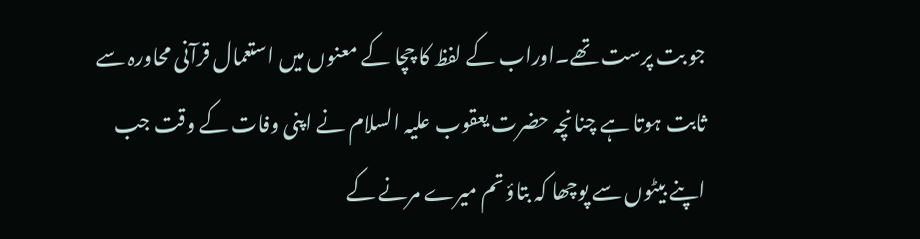جو بت پرست تھے۔اوراب کے لفظ کا چچا کے معنوں میں استعمال قرآنی محاورہ سے ثابت ہوتا ہے چنانچہ حضرت یعقوب علیہ السلام نے اپنی وفات کے وقت جب اپنے بیٹوں سے پوچھا کہ بتاؤ تم میرے مرنے کے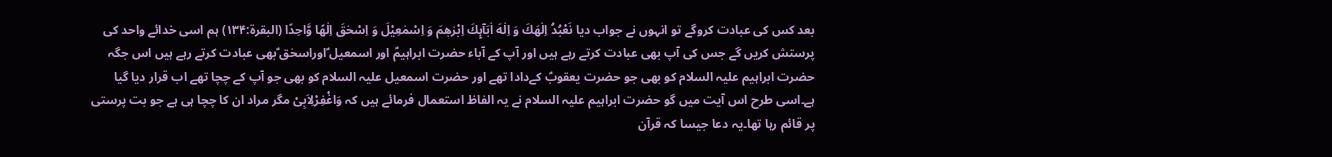بعد کس کی عبادت کروگے تو انہوں نے جواب دیا نَعْبُدُ اِلٰهَكَ وَ اِلٰهَ اٰبَآىِٕكَ اِبْرٰهٖمَ وَ اِسْمٰعِيْلَ وَ اِسْحٰقَ اِلٰهًا وَّاحِدًا (البقرۃ:۱۳۴) ہم اسی خدائے واحد کی پرستش کریں گے جس کی آپ بھی عبادت کرتے رہے ہیں اور آپ کے آباء حضرت ابراہیمؑ اور اسمعیل ؑاوراسحٰق ؑبھی عبادت کرتے رہے ہیں اس جگہ حضرت ابراہیم علیہ السلام کو بھی جو حضرت یعقوبؑ کےدادا تھے اور حضرت اسمعیل علیہ السلام کو بھی جو آپ کے چچا تھے اب قرار دیا گیا ہے۔اسی طرح اس آیت میں گو حضرت ابراہیم علیہ السلام نے یہ الفاظ استعمال فرمائے ہیں کہ وَاغْفِرْلِاَبِیْ مگر مراد ان کا چچا ہی ہے جو بت پرستی پر قائم رہا تھا۔یہ دعا جیسا کہ قرآن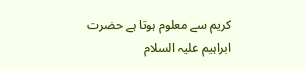کریم سے معلوم ہوتا ہے حضرت ابراہیم علیہ السلام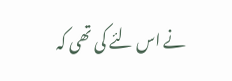نے اس لئے کی تھی کہ